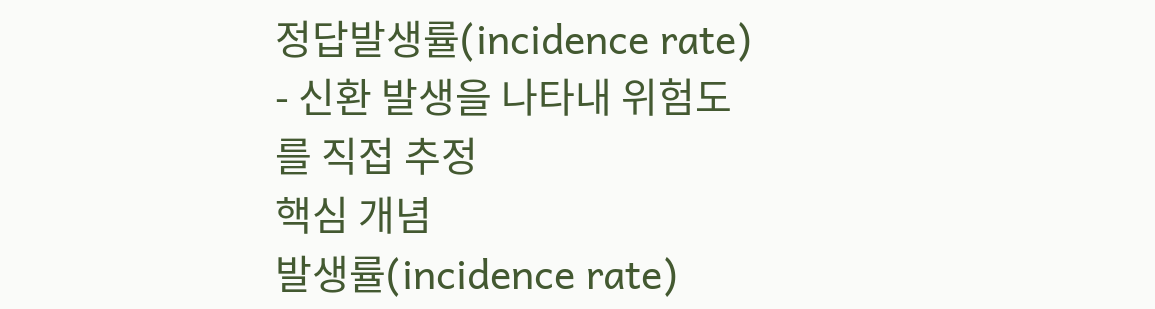정답발생률(incidence rate) - 신환 발생을 나타내 위험도를 직접 추정
핵심 개념
발생률(incidence rate)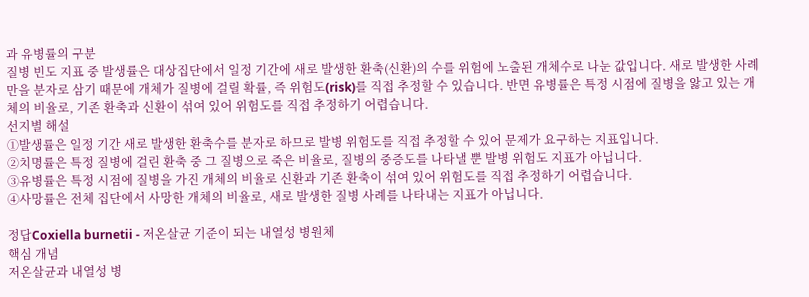과 유병률의 구분
질병 빈도 지표 중 발생률은 대상집단에서 일정 기간에 새로 발생한 환축(신환)의 수를 위험에 노출된 개체수로 나눈 값입니다. 새로 발생한 사례만을 분자로 삼기 때문에 개체가 질병에 걸릴 확률, 즉 위험도(risk)를 직접 추정할 수 있습니다. 반면 유병률은 특정 시점에 질병을 앓고 있는 개체의 비율로, 기존 환축과 신환이 섞여 있어 위험도를 직접 추정하기 어렵습니다.
선지별 해설
①발생률은 일정 기간 새로 발생한 환축수를 분자로 하므로 발병 위험도를 직접 추정할 수 있어 문제가 요구하는 지표입니다.
②치명률은 특정 질병에 걸린 환축 중 그 질병으로 죽은 비율로, 질병의 중증도를 나타낼 뿐 발병 위험도 지표가 아닙니다.
③유병률은 특정 시점에 질병을 가진 개체의 비율로 신환과 기존 환축이 섞여 있어 위험도를 직접 추정하기 어렵습니다.
④사망률은 전체 집단에서 사망한 개체의 비율로, 새로 발생한 질병 사례를 나타내는 지표가 아닙니다.

정답Coxiella burnetii - 저온살균 기준이 되는 내열성 병원체
핵심 개념
저온살균과 내열성 병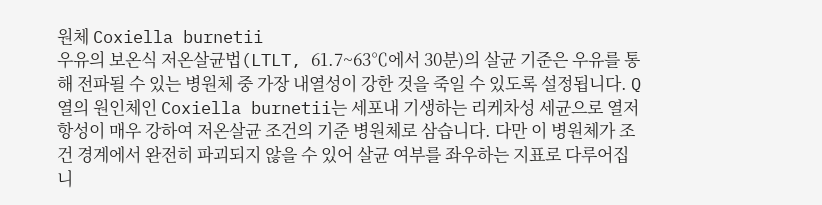원체 Coxiella burnetii
우유의 보온식 저온살균법(LTLT, 61.7~63℃에서 30분)의 살균 기준은 우유를 통해 전파될 수 있는 병원체 중 가장 내열성이 강한 것을 죽일 수 있도록 설정됩니다. Q열의 원인체인 Coxiella burnetii는 세포내 기생하는 리케차성 세균으로 열저항성이 매우 강하여 저온살균 조건의 기준 병원체로 삼습니다. 다만 이 병원체가 조건 경계에서 완전히 파괴되지 않을 수 있어 살균 여부를 좌우하는 지표로 다루어집니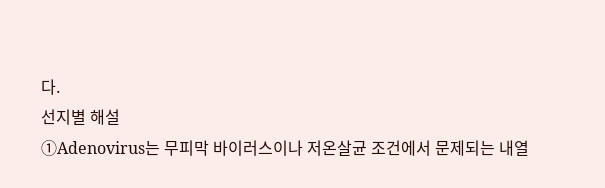다.
선지별 해설
①Adenovirus는 무피막 바이러스이나 저온살균 조건에서 문제되는 내열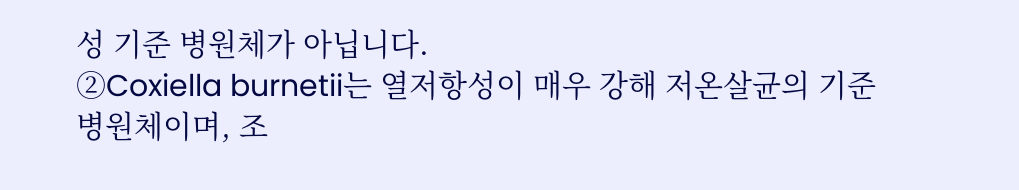성 기준 병원체가 아닙니다.
②Coxiella burnetii는 열저항성이 매우 강해 저온살균의 기준 병원체이며, 조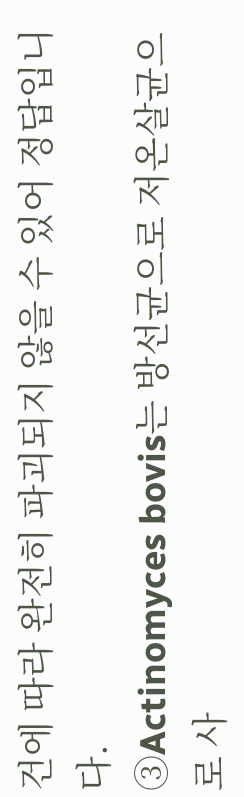건에 따라 완전히 파괴되지 않을 수 있어 정답입니다.
③Actinomyces bovis는 방선균으로 저온살균으로 사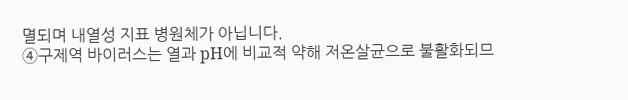멸되며 내열성 지표 병원체가 아닙니다.
④구제역 바이러스는 열과 pH에 비교적 약해 저온살균으로 불활화되므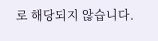로 해당되지 않습니다.